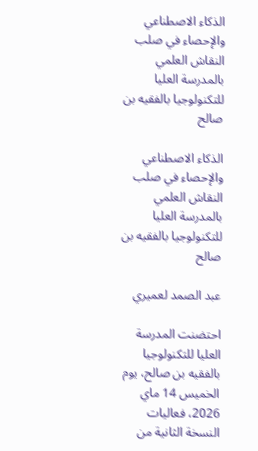الذكاء الاصطناعي والإحصاء في صلب النقاش العلمي بالمدرسة العليا للتكنولوجيا بالفقيه بن صالح

الذكاء الاصطناعي والإحصاء في صلب النقاش العلمي بالمدرسة العليا للتكنولوجيا بالفقيه بن صالح

عبد الصمد لعميري

احتضنت المدرسة العليا للتكنولوجيا بالفقيه بن صالح، يوم الخميس 14 ماي 2026، فعاليات النسخة الثانية من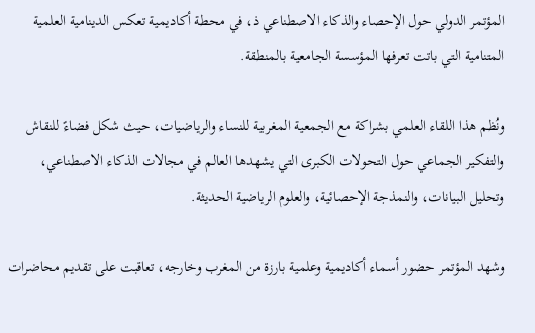المؤتمر الدولي حول الإحصاء والذكاء الاصطناعي ذ، في محطة أكاديمية تعكس الدينامية العلمية المتنامية التي باتت تعرفها المؤسسة الجامعية بالمنطقة.

ونُظم هذا اللقاء العلمي بشراكة مع الجمعية المغربية للنساء والرياضيات، حيث شكل فضاءً للنقاش والتفكير الجماعي حول التحولات الكبرى التي يشهدها العالم في مجالات الذكاء الاصطناعي، وتحليل البيانات، والنمذجة الإحصائية، والعلوم الرياضية الحديثة.

وشهد المؤتمر حضور أسماء أكاديمية وعلمية بارزة من المغرب وخارجه، تعاقبت على تقديم محاضرات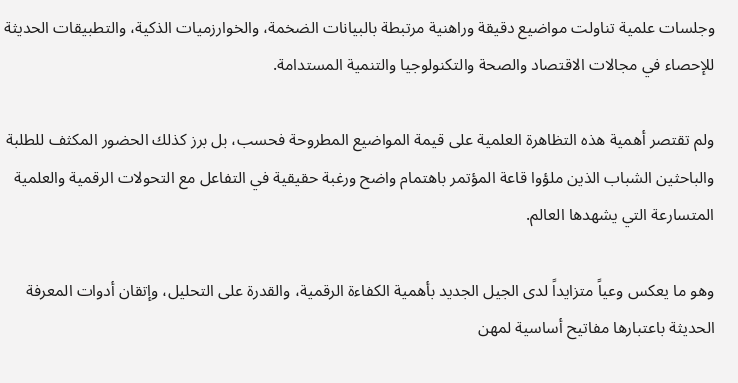وجلسات علمية تناولت مواضيع دقيقة وراهنية مرتبطة بالبيانات الضخمة، والخوارزميات الذكية، والتطبيقات الحديثة للإحصاء في مجالات الاقتصاد والصحة والتكنولوجيا والتنمية المستدامة.

ولم تقتصر أهمية هذه التظاهرة العلمية على قيمة المواضيع المطروحة فحسب، بل برز كذلك الحضور المكثف للطلبة والباحثين الشباب الذين ملؤوا قاعة المؤتمر باهتمام واضح ورغبة حقيقية في التفاعل مع التحولات الرقمية والعلمية المتسارعة التي يشهدها العالم.

وهو ما يعكس وعياً متزايداً لدى الجيل الجديد بأهمية الكفاءة الرقمية، والقدرة على التحليل، وإتقان أدوات المعرفة الحديثة باعتبارها مفاتيح أساسية لمهن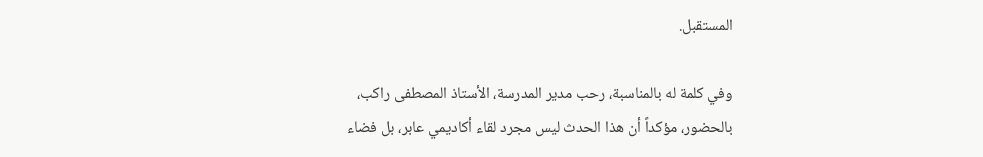المستقبل.

وفي كلمة له بالمناسبة، رحب مدير المدرسة، الأستاذ المصطفى راكب، بالحضور، مؤكداً أن هذا الحدث ليس مجرد لقاء أكاديمي عابر، بل فضاء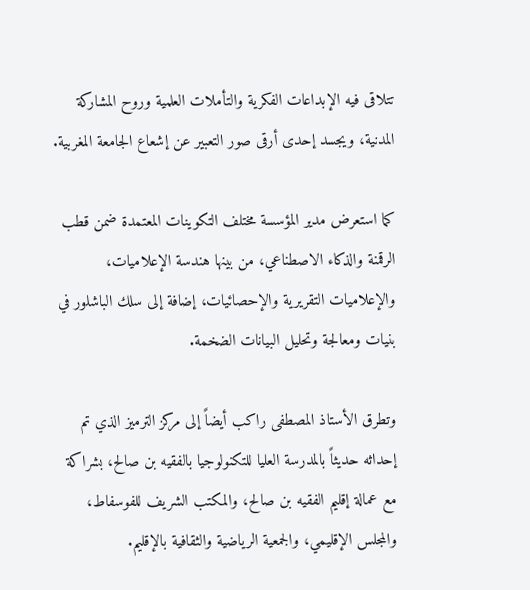تتلاقى فيه الإبداعات الفكرية والتأملات العلمية وروح المشاركة المدنية، ويجسد إحدى أرقى صور التعبير عن إشعاع الجامعة المغربية.

كما استعرض مدير المؤسسة مختلف التكوينات المعتمدة ضمن قطب الرقمنة والذكاء الاصطناعي، من بينها هندسة الإعلاميات، والإعلاميات التقريرية والإحصائيات، إضافة إلى سلك الباشلور في بنيات ومعالجة وتحليل البيانات الضخمة.

وتطرق الأستاذ المصطفى راكب أيضاً إلى مركز الترميز الذي تم إحداثه حديثاً بالمدرسة العليا للتكنولوجيا بالفقيه بن صالح، بشراكة مع عمالة إقليم الفقيه بن صالح، والمكتب الشريف للفوسفاط، والمجلس الإقليمي، والجمعية الرياضية والثقافية بالإقليم.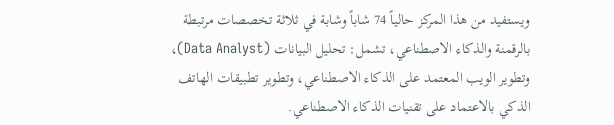ويستفيد من هذا المركز حالياً 74 شاباً وشابة في ثلاثة تخصصات مرتبطة بالرقمنة والذكاء الاصطناعي، تشمل: تحليل البيانات (Data Analyst)، وتطوير الويب المعتمد على الذكاء الاصطناعي، وتطوير تطبيقات الهاتف الذكي بالاعتماد على تقنيات الذكاء الاصطناعي.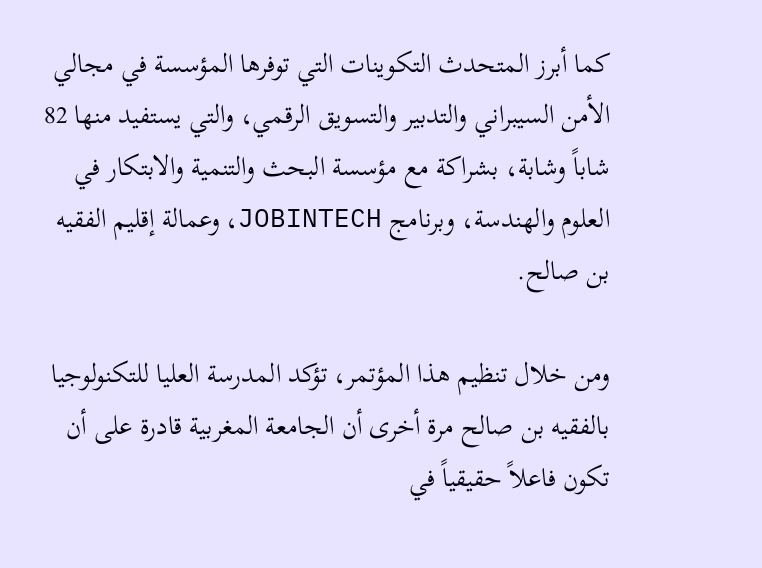كما أبرز المتحدث التكوينات التي توفرها المؤسسة في مجالي الأمن السيبراني والتدبير والتسويق الرقمي، والتي يستفيد منها 82 شاباً وشابة، بشراكة مع مؤسسة البحث والتنمية والابتكار في العلوم والهندسة، وبرنامج JOBINTECH، وعمالة إقليم الفقيه بن صالح.

ومن خلال تنظيم هذا المؤتمر، تؤكد المدرسة العليا للتكنولوجيا بالفقيه بن صالح مرة أخرى أن الجامعة المغربية قادرة على أن تكون فاعلاً حقيقياً في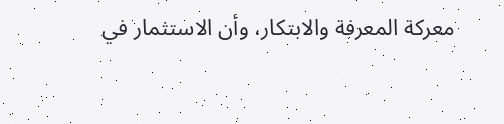معركة المعرفة والابتكار، وأن الاستثمار في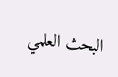البحث العلمي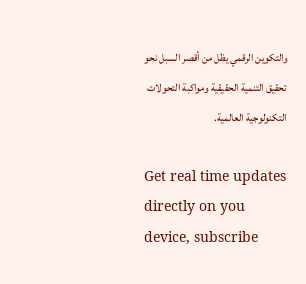والتكوين الرقمي يظل من أقصر السبل نحو تحقيق التنمية الحقيقية ومواكبة التحولات التكنولوجية العالمية.

Get real time updates directly on you device, subscribe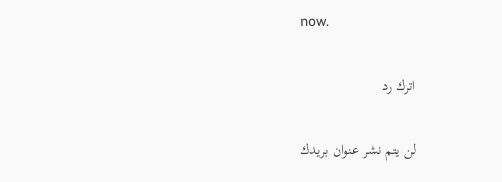now.

اترك رد

لن يتم نشر عنوان بريدك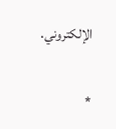الإلكتروني.

*